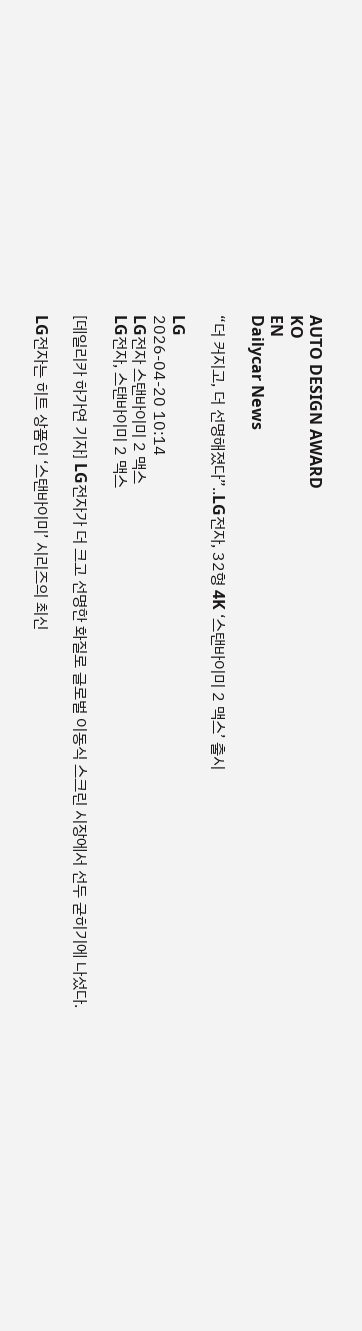AUTO DESIGN AWARD
KO
EN
Dailycar News

“더 커지고, 더 선명해졌다”..LG전자, 32형 4K ‘스탠바이미 2 맥스’ 출시

LG
2026-04-20 10:14
LG전자 스탠바이미 2 맥스
LG전자, 스탠바이미 2 맥스

[데일리카 하가연 기자] LG전자가 더 크고 선명한 화질로 글로벌 이동식 스크린 시장에서 선두 굳히기에 나섰다.

LG전자는 히트 상품인 ‘스탠바이미’ 시리즈의 최신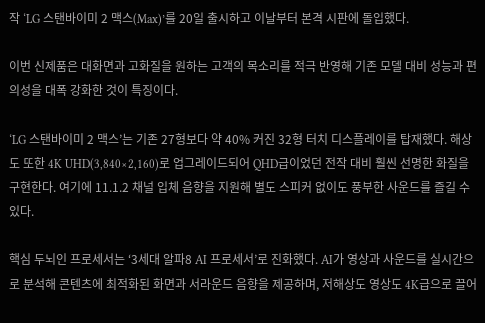작 ‘LG 스탠바이미 2 맥스(Max)’를 20일 출시하고 이날부터 본격 시판에 돌입했다.

이번 신제품은 대화면과 고화질을 원하는 고객의 목소리를 적극 반영해 기존 모델 대비 성능과 편의성을 대폭 강화한 것이 특징이다.

‘LG 스탠바이미 2 맥스’는 기존 27형보다 약 40% 커진 32형 터치 디스플레이를 탑재했다. 해상도 또한 4K UHD(3,840×2,160)로 업그레이드되어 QHD급이었던 전작 대비 훨씬 선명한 화질을 구현한다. 여기에 11.1.2 채널 입체 음향을 지원해 별도 스피커 없이도 풍부한 사운드를 즐길 수 있다.

핵심 두뇌인 프로세서는 ‘3세대 알파8 AI 프로세서’로 진화했다. AI가 영상과 사운드를 실시간으로 분석해 콘텐츠에 최적화된 화면과 서라운드 음향을 제공하며, 저해상도 영상도 4K급으로 끌어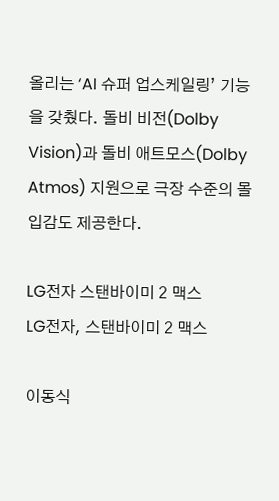올리는 ‘AI 슈퍼 업스케일링’ 기능을 갖췄다. 돌비 비전(Dolby Vision)과 돌비 애트모스(Dolby Atmos) 지원으로 극장 수준의 몰입감도 제공한다.

LG전자 스탠바이미 2 맥스
LG전자, 스탠바이미 2 맥스

이동식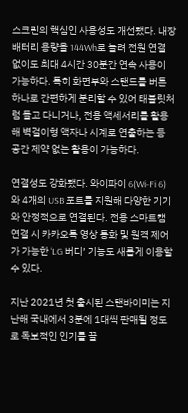스크린의 핵심인 사용성도 개선됐다. 내장 배터리 용량을 144Wh로 늘려 전원 연결 없이도 최대 4시간 30분간 연속 사용이 가능하다. 특히 화면부와 스탠드를 버튼 하나로 간편하게 분리할 수 있어 태블릿처럼 들고 다니거나, 전용 액세서리를 활용해 벽걸이형 액자나 시계로 연출하는 등 공간 제약 없는 활용이 가능하다.

연결성도 강화됐다. 와이파이 6(Wi-Fi 6)와 4개의 USB 포트를 지원해 다양한 기기와 안정적으로 연결된다. 전용 스마트캠 연결 시 카카오톡 영상 통화 및 원격 제어가 가능한 ‘LG 버디’ 기능도 새롭게 이용할 수 있다.

지난 2021년 첫 출시된 스탠바이미는 지난해 국내에서 3분에 1대씩 판매될 정도로 독보적인 인기를 끌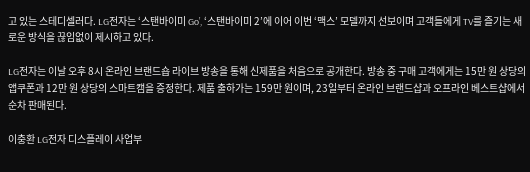고 있는 스테디셀러다. LG전자는 ‘스탠바이미 Go’, ‘스탠바이미 2’에 이어 이번 ‘맥스’ 모델까지 선보이며 고객들에게 TV를 즐기는 새로운 방식을 끊임없이 제시하고 있다.

LG전자는 이날 오후 8시 온라인 브랜드숍 라이브 방송을 통해 신제품을 처음으로 공개한다. 방송 중 구매 고객에게는 15만 원 상당의 앱쿠폰과 12만 원 상당의 스마트캠을 증정한다. 제품 출하가는 159만 원이며, 23일부터 온라인 브랜드샵과 오프라인 베스트샵에서 순차 판매된다.

이충환 LG전자 디스플레이 사업부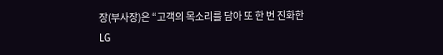장(부사장)은 “고객의 목소리를 담아 또 한 번 진화한 LG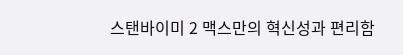스탠바이미 2 맥스만의 혁신성과 편리함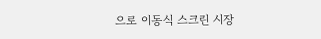으로 이동식 스크린 시장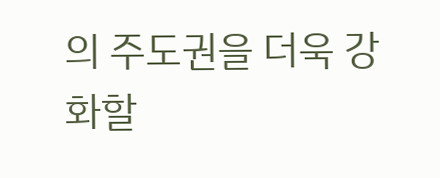의 주도권을 더욱 강화할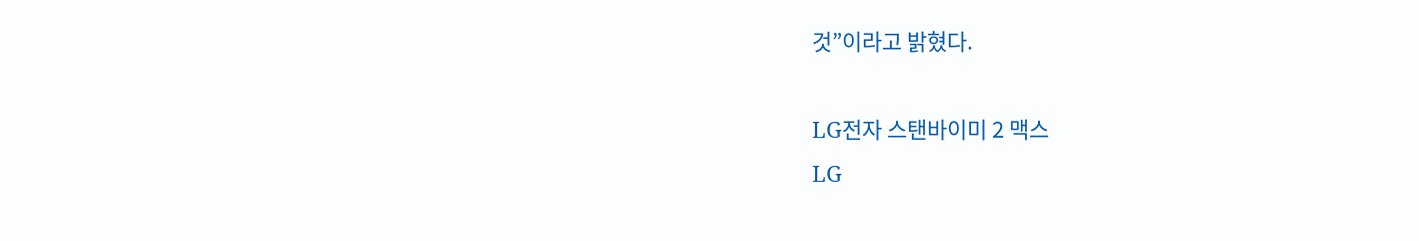것”이라고 밝혔다.

LG전자 스탠바이미 2 맥스
LG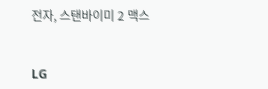전자, 스탠바이미 2 맥스


LG